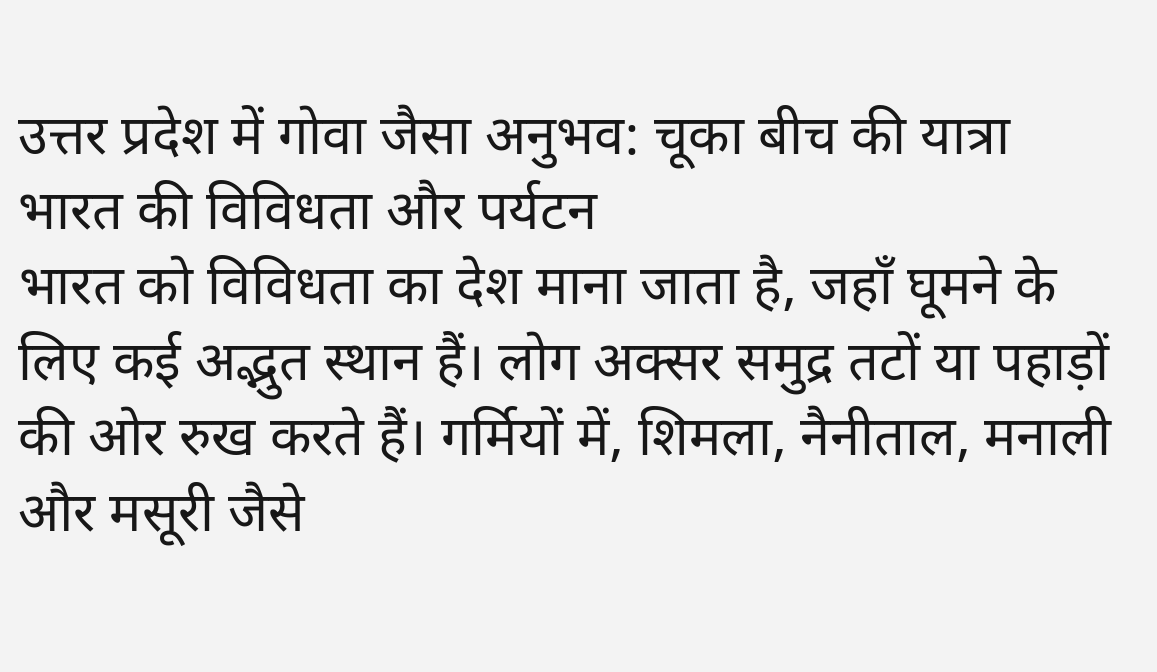उत्तर प्रदेश में गोवा जैसा अनुभव: चूका बीच की यात्रा
भारत की विविधता और पर्यटन
भारत को विविधता का देश माना जाता है, जहाँ घूमने के लिए कई अद्भुत स्थान हैं। लोग अक्सर समुद्र तटों या पहाड़ों की ओर रुख करते हैं। गर्मियों में, शिमला, नैनीताल, मनाली और मसूरी जैसे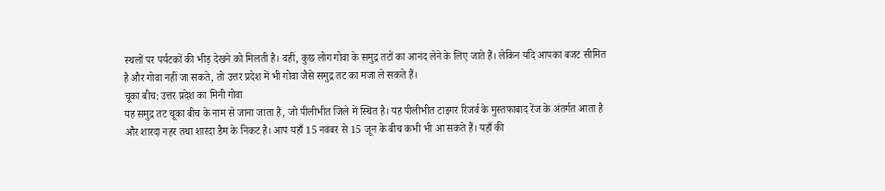स्थलों पर पर्यटकों की भीड़ देखने को मिलती है। वहीं, कुछ लोग गोवा के समुद्र तटों का आनंद लेने के लिए जाते हैं। लेकिन यदि आपका बजट सीमित है और गोवा नहीं जा सकते, तो उत्तर प्रदेश में भी गोवा जैसे समुद्र तट का मजा ले सकते हैं।
चूका बीच: उत्तर प्रदेश का मिनी गोवा
यह समुद्र तट चूका बीच के नाम से जाना जाता है, जो पीलीभीत जिले में स्थित है। यह पीलीभीत टाइगर रिजर्व के मुस्तफाबाद रेंज के अंतर्गत आता है और शारदा नहर तथा शारदा डैम के निकट है। आप यहाँ 15 नवंबर से 15 जून के बीच कभी भी आ सकते हैं। यहाँ की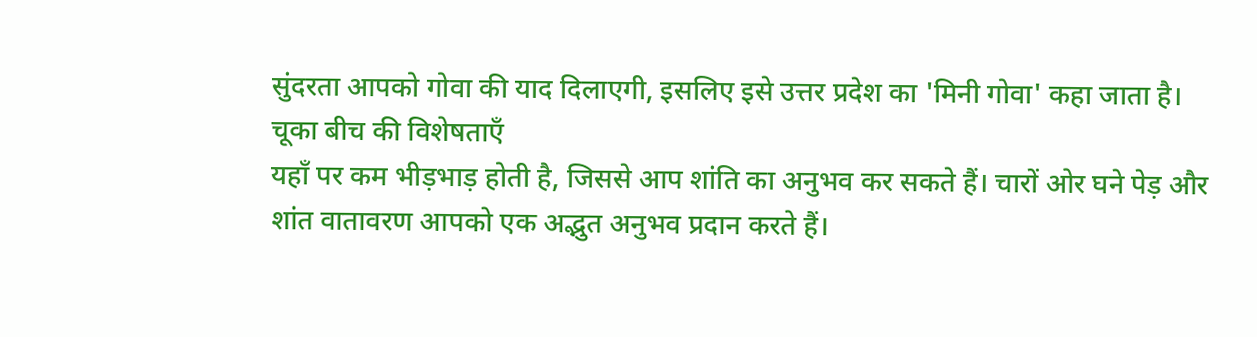सुंदरता आपको गोवा की याद दिलाएगी, इसलिए इसे उत्तर प्रदेश का 'मिनी गोवा' कहा जाता है।
चूका बीच की विशेषताएँ
यहाँ पर कम भीड़भाड़ होती है, जिससे आप शांति का अनुभव कर सकते हैं। चारों ओर घने पेड़ और शांत वातावरण आपको एक अद्भुत अनुभव प्रदान करते हैं।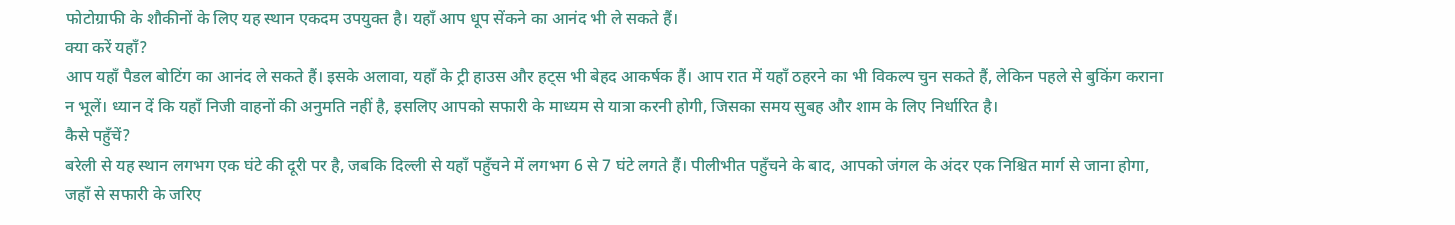फोटोग्राफी के शौकीनों के लिए यह स्थान एकदम उपयुक्त है। यहाँ आप धूप सेंकने का आनंद भी ले सकते हैं।
क्या करें यहाँ?
आप यहाँ पैडल बोटिंग का आनंद ले सकते हैं। इसके अलावा, यहाँ के ट्री हाउस और हट्स भी बेहद आकर्षक हैं। आप रात में यहाँ ठहरने का भी विकल्प चुन सकते हैं, लेकिन पहले से बुकिंग कराना न भूलें। ध्यान दें कि यहाँ निजी वाहनों की अनुमति नहीं है, इसलिए आपको सफारी के माध्यम से यात्रा करनी होगी, जिसका समय सुबह और शाम के लिए निर्धारित है।
कैसे पहुँचें?
बरेली से यह स्थान लगभग एक घंटे की दूरी पर है, जबकि दिल्ली से यहाँ पहुँचने में लगभग 6 से 7 घंटे लगते हैं। पीलीभीत पहुँचने के बाद, आपको जंगल के अंदर एक निश्चित मार्ग से जाना होगा, जहाँ से सफारी के जरिए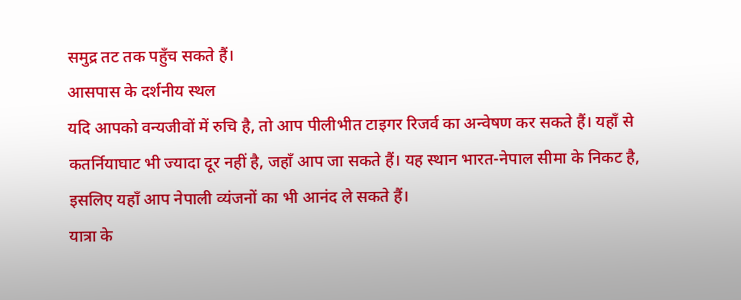समुद्र तट तक पहुँच सकते हैं।
आसपास के दर्शनीय स्थल
यदि आपको वन्यजीवों में रुचि है, तो आप पीलीभीत टाइगर रिजर्व का अन्वेषण कर सकते हैं। यहाँ से कतर्नियाघाट भी ज्यादा दूर नहीं है, जहाँ आप जा सकते हैं। यह स्थान भारत-नेपाल सीमा के निकट है, इसलिए यहाँ आप नेपाली व्यंजनों का भी आनंद ले सकते हैं।
यात्रा के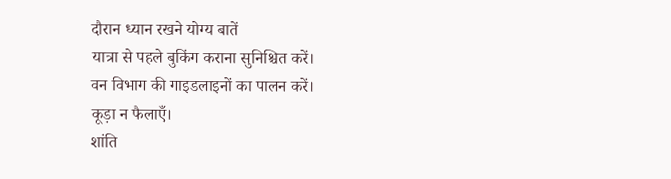दौरान ध्यान रखने योग्य बातें
यात्रा से पहले बुकिंग कराना सुनिश्चित करें।
वन विभाग की गाइडलाइनों का पालन करें।
कूड़ा न फैलाएँ।
शांति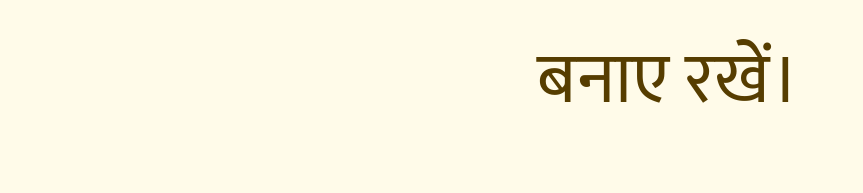बनाए रखें।